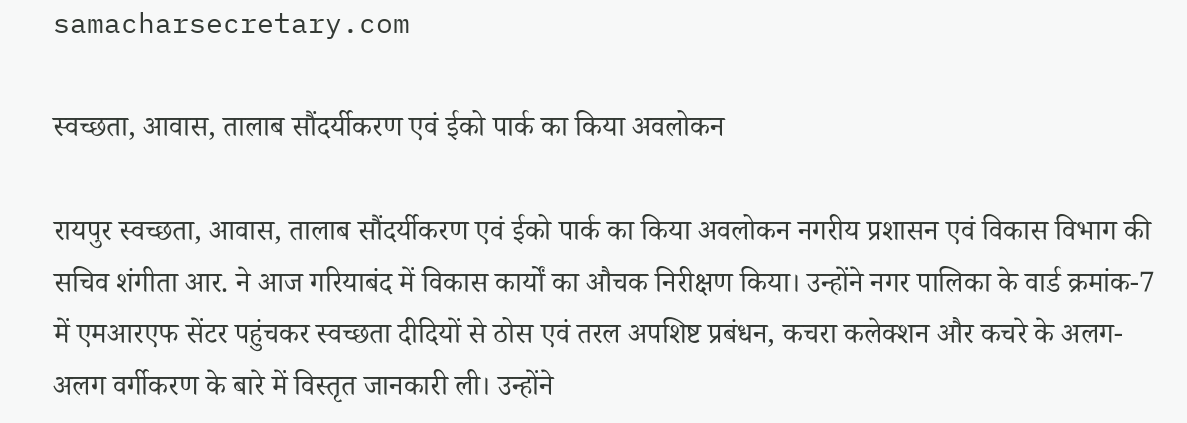samacharsecretary.com

स्वच्छता, आवास, तालाब सौंदर्यीकरण एवं ईको पार्क का किया अवलोकन

रायपुर स्वच्छता, आवास, तालाब सौंदर्यीकरण एवं ईको पार्क का किया अवलोकन नगरीय प्रशासन एवं विकास विभाग की सचिव शंगीता आर. ने आज गरियाबंद में विकास कार्यों का औचक निरीक्षण किया। उन्होंने नगर पालिका के वार्ड क्रमांक-7 में एमआरएफ सेंटर पहुंचकर स्वच्छता दीदियों से ठोस एवं तरल अपशिष्ट प्रबंधन, कचरा कलेक्शन और कचरे के अलग-अलग वर्गीकरण के बारे में विस्तृत जानकारी ली। उन्होंने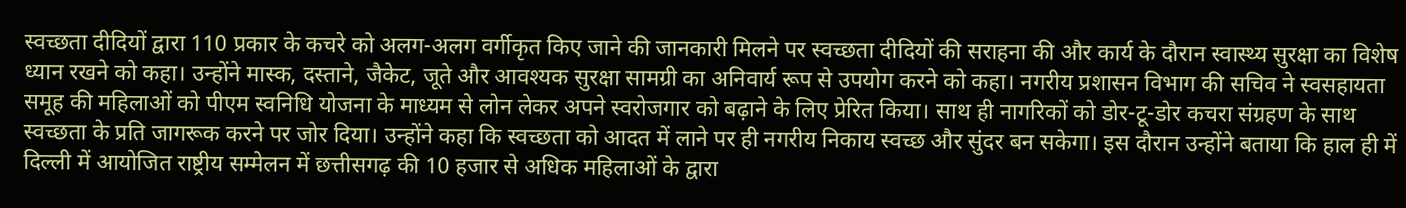स्वच्छता दीदियों द्वारा 110 प्रकार के कचरे को अलग-अलग वर्गीकृत किए जाने की जानकारी मिलने पर स्वच्छता दीदियों की सराहना की और कार्य के दौरान स्वास्थ्य सुरक्षा का विशेष ध्यान रखने को कहा। उन्होंने मास्क, दस्ताने, जैकेट, जूते और आवश्यक सुरक्षा सामग्री का अनिवार्य रूप से उपयोग करने को कहा। नगरीय प्रशासन विभाग की सचिव ने स्वसहायता समूह की महिलाओं को पीएम स्वनिधि योजना के माध्यम से लोन लेकर अपने स्वरोजगार को बढ़ाने के लिए प्रेरित किया। साथ ही नागरिकों को डोर-टू-डोर कचरा संग्रहण के साथ स्वच्छता के प्रति जागरूक करने पर जोर दिया। उन्होंने कहा कि स्वच्छता को आदत में लाने पर ही नगरीय निकाय स्वच्छ और सुंदर बन सकेगा। इस दौरान उन्होंने बताया कि हाल ही में दिल्ली में आयोजित राष्ट्रीय सम्मेलन में छत्तीसगढ़ की 10 हजार से अधिक महिलाओं के द्वारा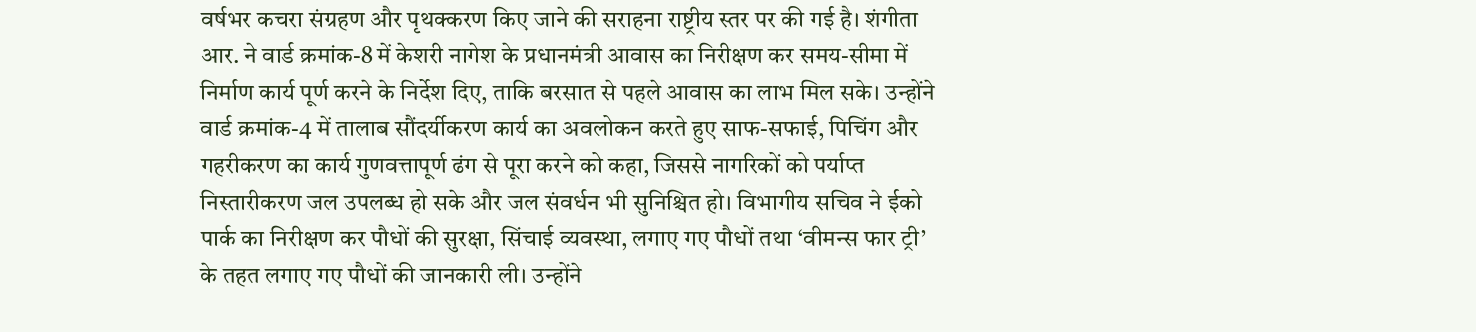वर्षभर कचरा संग्रहण और पृथक्करण किए जाने की सराहना राष्ट्रीय स्तर पर की गई है। शंगीता आर. ने वार्ड क्रमांक-8 में केशरी नागेश के प्रधानमंत्री आवास का निरीक्षण कर समय-सीमा में निर्माण कार्य पूर्ण करने के निर्देश दिए, ताकि बरसात से पहले आवास का लाभ मिल सके। उन्होंने वार्ड क्रमांक-4 में तालाब सौंदर्यीकरण कार्य का अवलोकन करते हुए साफ-सफाई, पिचिंग और गहरीकरण का कार्य गुणवत्तापूर्ण ढंग से पूरा करने को कहा, जिससे नागरिकों को पर्याप्त निस्तारीकरण जल उपलब्ध हो सके और जल संवर्धन भी सुनिश्चित हो। विभागीय सचिव ने ईको पार्क का निरीक्षण कर पौधों की सुरक्षा, सिंचाई व्यवस्था, लगाए गए पौधों तथा ‘वीमन्स फार ट्री’ के तहत लगाए गए पौधों की जानकारी ली। उन्होंने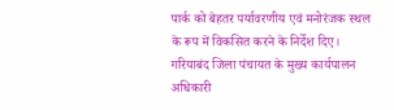पार्क को बेहतर पर्यावरणीय एवं मनोरंजक स्थल के रूप में विकसित करने के निर्देश दिए। गरियाबंद जिला पंचायत के मुख्य कार्यपालन अधिकारी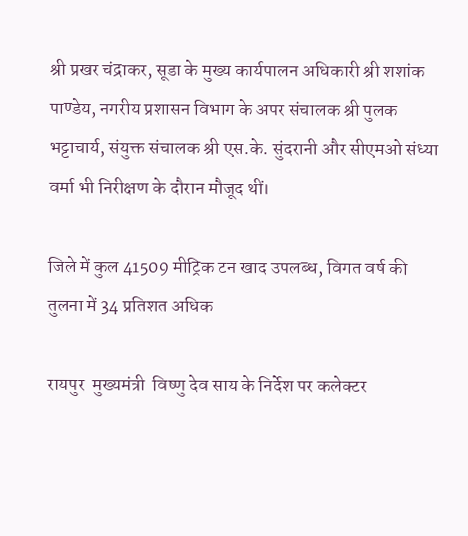श्री प्रखर चंद्राकर, सूडा के मुख्य कार्यपालन अधिकारी श्री शशांक पाण्डेय, नगरीय प्रशासन विभाग के अपर संचालक श्री पुलक भट्टाचार्य, संयुक्त संचालक श्री एस.के. सुंदरानी और सीएमओ संध्या वर्मा भी निरीक्षण के दौरान मौजूद थीं।

जिले में कुल 41509 मीट्रिक टन खाद उपलब्ध, विगत वर्ष की तुलना में 34 प्रतिशत अधिक

रायपुर  मुख्यमंत्री  विष्णु देव साय के निर्देश पर कलेक्टर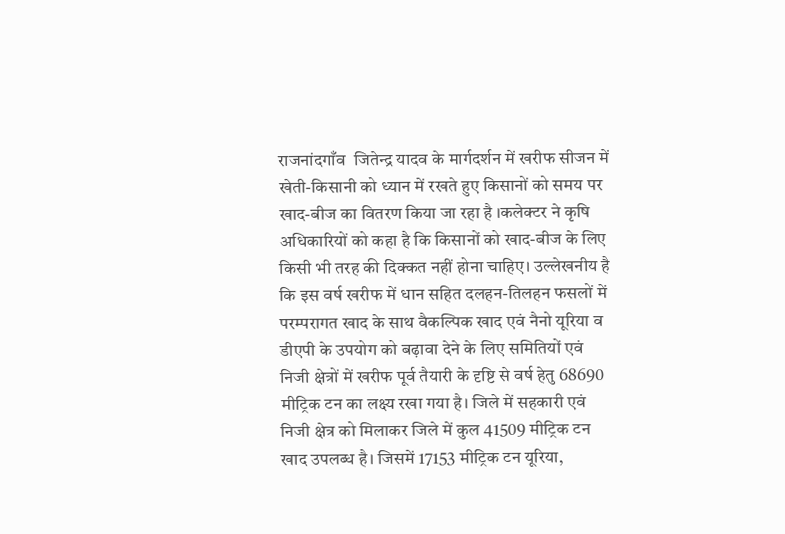राजनांदगाँव  जितेन्द्र यादव के मार्गदर्शन में खरीफ सीजन में खेती-किसानी को ध्यान में रखते हुए किसानों को समय पर खाद-बीज का वितरण किया जा रहा है ।कलेक्टर ने कृषि अधिकारियों को कहा है कि किसानों को खाद-बीज के लिए किसी भी तरह की दिक्कत नहीं होना चाहिए। उल्लेखनीय है कि इस वर्ष खरीफ में धान सहित दलहन-तिलहन फसलों में परम्परागत खाद के साथ वैकल्पिक खाद एवं नैनो यूरिया व डीएपी के उपयोग को बढ़ावा देने के लिए समितियों एवं निजी क्षेत्रों में खरीफ पूर्व तैयारी के दृष्टि से वर्ष हेतु 68690 मीट्रिक टन का लक्ष्य रखा गया है। जिले में सहकारी एवं निजी क्षेत्र को मिलाकर जिले में कुल 41509 मीट्रिक टन खाद उपलब्ध है। जिसमें 17153 मीट्रिक टन यूरिया,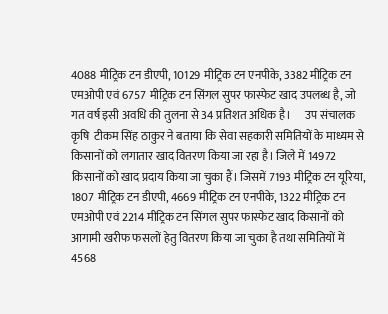4088 मीट्रिक टन डीएपी, 10129 मीट्रिक टन एनपीके, 3382 मीट्रिक टन एमओपी एवं 6757 मीट्रिक टन सिंगल सुपर फास्फेट खाद उपलब्ध है, जो गत वर्ष इसी अवधि की तुलना से 34 प्रतिशत अधिक है।      उप संचालक कृषि  टीकम सिंह ठाकुर ने बताया कि सेवा सहकारी समितियों के माध्यम से किसानों को लगातार खाद वितरण किया जा रहा है। जिले में 14972 किसानों को खाद प्रदाय किया जा चुका हैं। जिसमें 7193 मीट्रिक टन यूरिया, 1807 मीट्रिक टन डीएपी, 4669 मीट्रिक टन एनपीके, 1322 मीट्रिक टन एमओपी एवं 2214 मीट्रिक टन सिंगल सुपर फास्फेट खाद किसानों को आगामी खरीफ फसलों हेतु वितरण किया जा चुका है तथा समितियों में 4568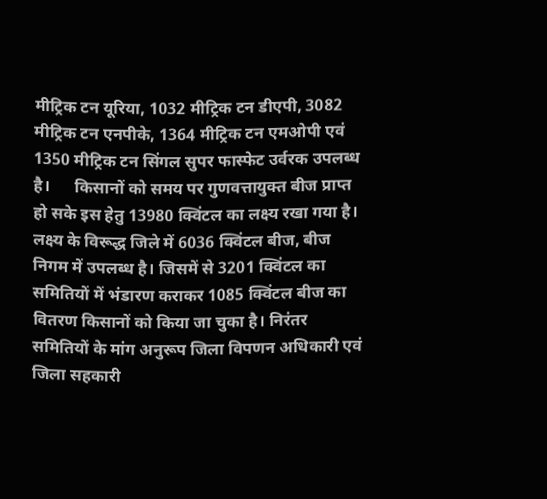मीट्रिक टन यूरिया, 1032 मीट्रिक टन डीएपी, 3082 मीट्रिक टन एनपीके, 1364 मीट्रिक टन एमओपी एवं 1350 मीट्रिक टन सिंगल सुपर फास्फेट उर्वरक उपलब्ध है।      किसानों को समय पर गुणवत्तायुक्त बीज प्राप्त हो सके इस हेतु 13980 क्विंटल का लक्ष्य रखा गया है। लक्ष्य के विरूद्ध जिले में 6036 क्विंटल बीज, बीज निगम में उपलब्ध है। जिसमें से 3201 क्विंटल का समितियों में भंडारण कराकर 1085 क्विंटल बीज का वितरण किसानों को किया जा चुका है। निरंतर समितियों के मांग अनुरूप जिला विपणन अधिकारी एवं जिला सहकारी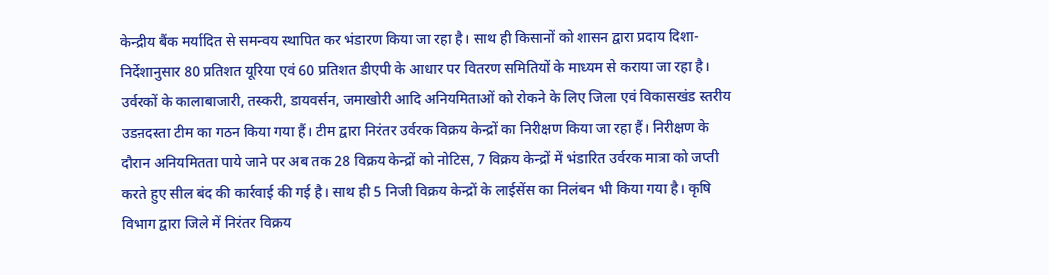केन्द्रीय बैंक मर्यादित से समन्वय स्थापित कर भंडारण किया जा रहा है। साथ ही किसानों को शासन द्वारा प्रदाय दिशा-निर्देशानुसार 80 प्रतिशत यूरिया एवं 60 प्रतिशत डीएपी के आधार पर वितरण समितियों के माध्यम से कराया जा रहा है। उर्वरकों के कालाबाजारी, तस्करी, डायवर्सन, जमाखोरी आदि अनियमिताओं को रोकने के लिए जिला एवं विकासखंड स्तरीय उडऩदस्ता टीम का गठन किया गया हैं। टीम द्वारा निरंतर उर्वरक विक्रय केन्द्रों का निरीक्षण किया जा रहा हैं। निरीक्षण के दौरान अनियमितता पाये जाने पर अब तक 28 विक्रय केन्द्रों को नोटिस, 7 विक्रय केन्द्रों में भंडारित उर्वरक मात्रा को जप्ती करते हुए सील बंद की कार्रवाई की गई है। साथ ही 5 निजी विक्रय केन्द्रों के लाईसेंस का निलंबन भी किया गया है। कृषि विभाग द्वारा जिले में निरंतर विक्रय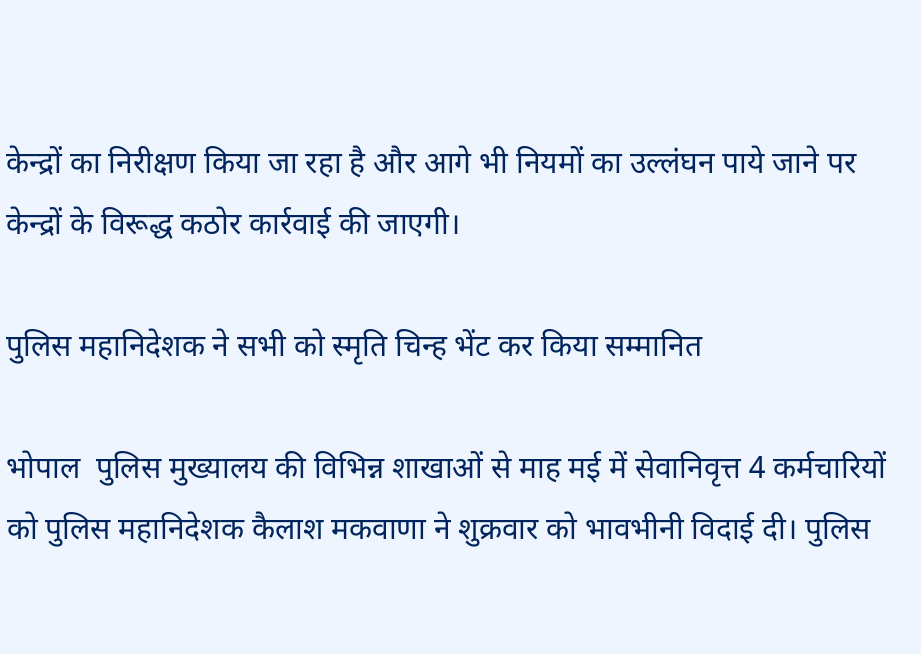केन्द्रों का निरीक्षण किया जा रहा है और आगे भी नियमों का उल्लंघन पाये जाने पर केन्द्रों के विरूद्ध कठोर कार्रवाई की जाएगी।

पुलिस महानिदेशक ने सभी को स्मृति चिन्ह भेंट कर किया सम्मानित

भोपाल  पुलिस मुख्यालय की विभिन्न शाखाओं से माह मई में सेवानिवृत्त 4 कर्मचारियों को पुलिस महानिदेशक कैलाश मकवाणा ने शुक्रवार को भावभीनी विदाई दी। पुलिस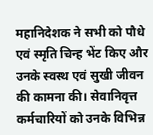महानिदेशक ने सभी को पौधे एवं स्मृति चिन्ह भेंट किए और उनके स्वस्थ एवं सुखी जीवन की कामना की। सेवानिवृत्त कर्मचारियों को उनके विभिन्न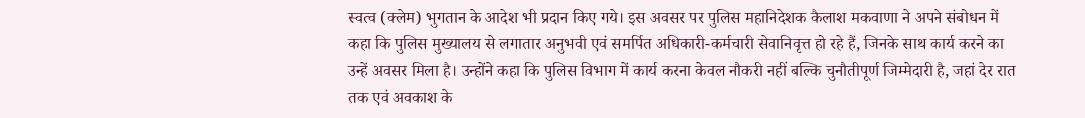स्वत्व (क्लेम) भुगतान के आदेश भी प्रदान किए गये। इस अवसर पर पुलिस महानिदेशक कैलाश मकवाणा ने अपने संबोधन में कहा कि पुलिस मुख्यालय से लगातार अनुभवी एवं समर्पित अधिकारी-कर्मचारी सेवानिवृत्त हो रहे हैं, जिनके साथ कार्य करने का उन्हें अवसर मिला है। उन्होंने कहा कि पुलिस विभाग में कार्य करना केवल नौकरी नहीं बल्कि चुनौतीपूर्ण जिम्मेदारी है, जहां देर रात तक एवं अवकाश के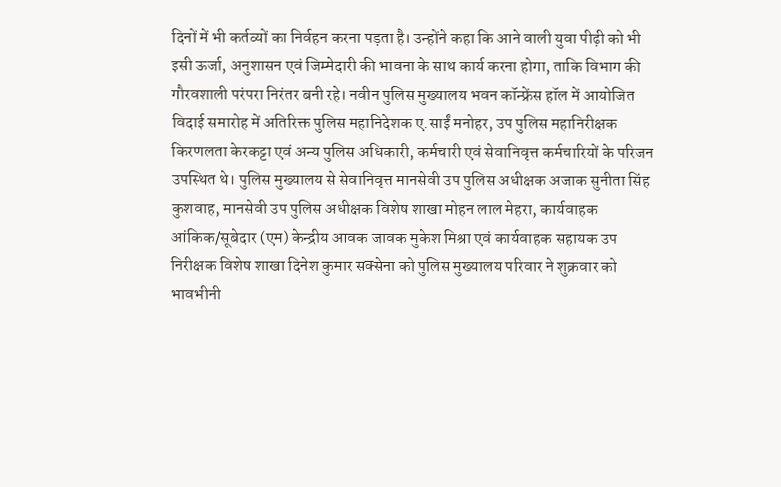दिनों में भी कर्तव्यों का निर्वहन करना पड़ता है। उन्होंने कहा कि आने वाली युवा पीढ़ी को भी इसी ऊर्जा, अनुशासन एवं जिम्मेदारी की भावना के साथ कार्य करना होगा, ताकि विभाग की गौरवशाली परंपरा निरंतर बनी रहे। नवीन पुलिस मुख्यालय भवन कॉन्फ्रेंस हॉल में आयोजित विदाई समारोह में अतिरिक्त पुलिस महानिदेशक ए.साईं मनोहर, उप पुलिस महानिरीक्षक किरणलता केरकट्टा एवं अन्य पुलिस अधिकारी, कर्मचारी एवं सेवानिवृत्त कर्मचारियों के परिजन उपस्थित थे। पुलिस मुख्यालय से सेवानिवृत्त मानसेवी उप पुलिस अधीक्षक अजाक सुनीता सिंह कुशवाह, मानसेवी उप पुलिस अधीक्षक विशेष शाखा मोहन लाल मेहरा, कार्यवाहक आंकिक/सूबेदार (एम) केन्द्रीय आवक जावक मुकेश मिश्रा एवं कार्यवाहक सहायक उप निरीक्षक विशेष शाखा दिनेश कुमार सक्सेना को पुलिस मुख्यालय परिवार ने शुक्रवार को भावभीनी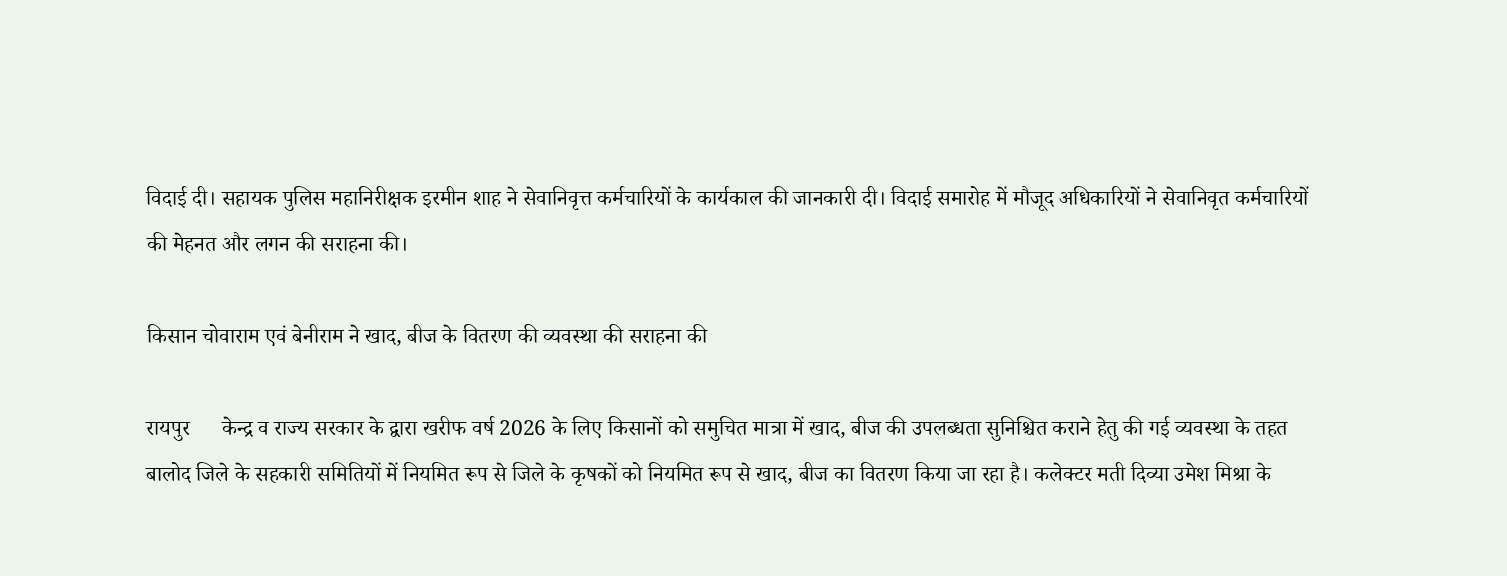विदाई दी। सहायक पुलिस महानिरीक्षक इरमीन शाह ने सेवानिवृत्त कर्मचारियों के कार्यकाल की जानकारी दी। विदाई समारोह में मौजूद अधिकारियों ने सेवानिवृत कर्मचारियों की मेहनत और लगन की सराहना की।

किसान चोवाराम एवं बेनीराम ने खाद, बीज के वितरण की व्यवस्था की सराहना की

रायपुर      केन्द्र व राज्य सरकार के द्वारा खरीफ वर्ष 2026 के लिए किसानों को समुचित मात्रा में खाद, बीज की उपलब्धता सुनिश्चित कराने हेतु की गई व्यवस्था के तहत बालोद जिले के सहकारी समितियों में नियमित रूप से जिले के कृषकों को नियमित रूप से खाद, बीज का वितरण किया जा रहा है। कलेक्टर मती दिव्या उमेश मिश्रा के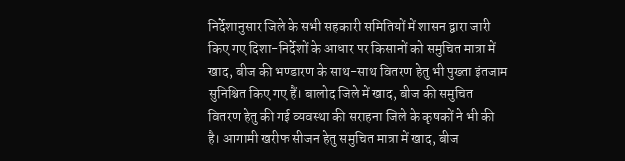निर्देशानुसार जिले के सभी सहकारी समितियों में शासन द्वारा जारी किए गए दिशा-निर्देशों के आधार पर किसानों को समुचित मात्रा में खाद, बीज की भण्डारण के साथ-साथ वितरण हेतु भी पुख्ता इंतजाम सुनिश्चित किए गए हैं। बालोद जिले में खाद, बीज की समुचित वितरण हेतु की गई व्यवस्था की सराहना जिले के कृषकों ने भी की है। आगामी खरीफ सीजन हेतु समुचित मात्रा में खाद, बीज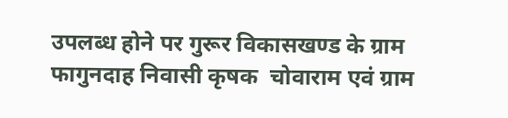उपलब्ध होने पर गुरूर विकासखण्ड के ग्राम फागुनदाह निवासी कृषक  चोवाराम एवं ग्राम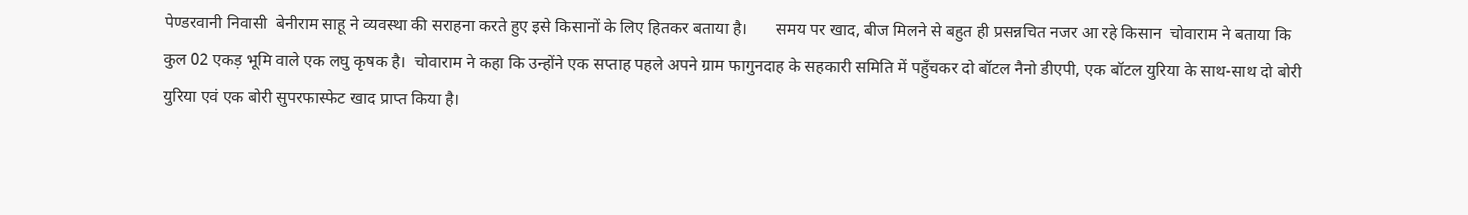पेण्डरवानी निवासी  बेनीराम साहू ने व्यवस्था की सराहना करते हुए इसे किसानों के लिए हितकर बताया है।       समय पर खाद, बीज मिलने से बहुत ही प्रसन्नचित नजर आ रहे किसान  चोवाराम ने बताया कि कुल 02 एकड़ भूमि वाले एक लघु कृषक है।  चोवाराम ने कहा कि उन्होंने एक सप्ताह पहले अपने ग्राम फागुनदाह के सहकारी समिति में पहुँचकर दो बॉटल नैनो डीएपी, एक बॉटल युरिया के साथ-साथ दो बोरी युरिया एवं एक बोरी सुपरफास्फेट खाद प्राप्त किया है।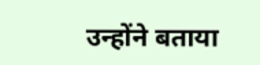उन्होंने बताया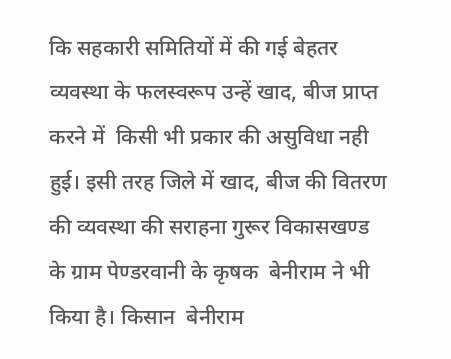कि सहकारी समितियों में की गई बेहतर व्यवस्था के फलस्वरूप उन्हें खाद, बीज प्राप्त करने में  किसी भी प्रकार की असुविधा नही हुई। इसी तरह जिले में खाद, बीज की वितरण की व्यवस्था की सराहना गुरूर विकासखण्ड के ग्राम पेण्डरवानी के कृषक  बेनीराम ने भी किया है। किसान  बेनीराम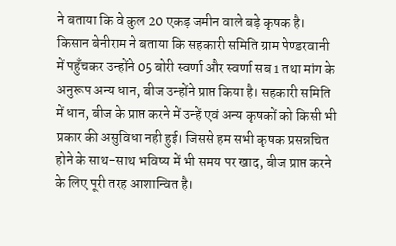ने बताया कि वे कुल 20 एकड़ जमीन वाले बड़े कृषक है। किसान बेनीराम ने बताया कि सहकारी समिति ग्राम पेण्डरवानी में पहुँचकर उन्होंने 05 बोरी स्वर्णा और स्वर्णा सब 1 तथा मांग के अनुरूप अन्य धान, बीज उन्होंने प्राप्त किया है। सहकारी समिति में धान, बीज के प्राप्त करने में उन्हें एवं अन्य कृषकों को किसी भी प्रकार की असुविधा नही हुई। जिससे हम सभी कृषक प्रसन्नचित होने के साथ-साथ भविष्य में भी समय पर खाद, बीज प्राप्त करने के लिए पूरी तरह आशान्वित है।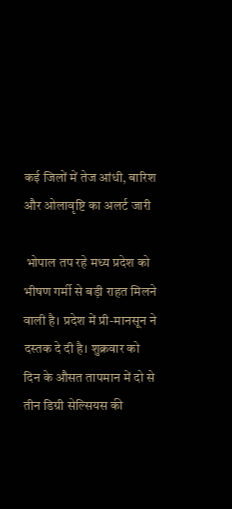कई जिलों में तेज आंधी, बारिश और ओलावृष्टि का अलर्ट जारी

 भोपाल तप रहे मध्य प्रदेश को भीषण गर्मी से बड़ी राहत मिलने वाली है। प्रदेश में प्री-मानसून ने दस्तक दे दी है। शुक्रवार को दिन के औसत तापमान में दो से तीन डिग्री सेल्सियस की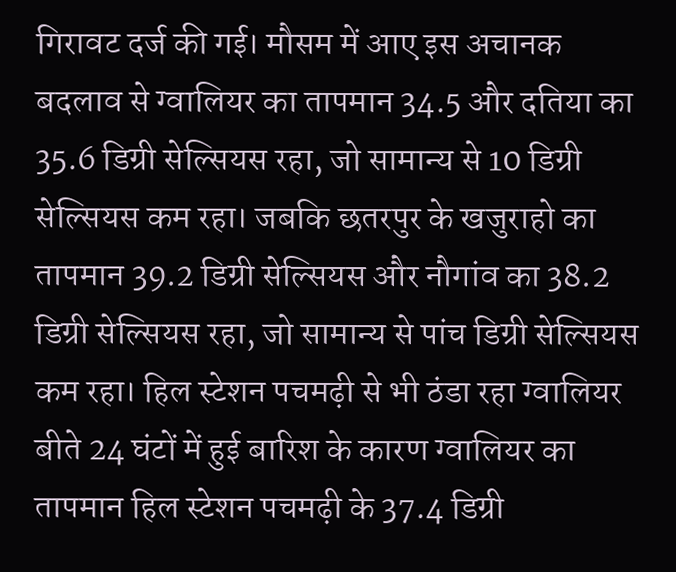गिरावट दर्ज की गई। मौसम में आए इस अचानक बदलाव से ग्वालियर का तापमान 34.5 और दतिया का 35.6 डिग्री सेल्सियस रहा, जो सामान्य से 10 डिग्री सेल्सियस कम रहा। जबकि छतरपुर के खजुराहो का तापमान 39.2 डिग्री सेल्सियस और नौगांव का 38.2 डिग्री सेल्सियस रहा, जो सामान्य से पांच डिग्री सेल्सियस कम रहा। हिल स्टेशन पचमढ़ी से भी ठंडा रहा ग्वालियर बीते 24 घंटों में हुई बारिश के कारण ग्वालियर का तापमान हिल स्टेशन पचमढ़ी के 37.4 डिग्री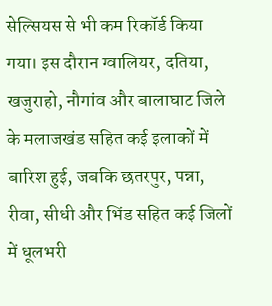सेल्सियस से भी कम रिकॉर्ड किया गया। इस दौरान ग्वालियर, दतिया, खजुराहो, नौगांव और बालाघाट जिले के मलाजखंड सहित कई इलाकों में बारिश हुई, जबकि छतरपुर, पन्ना, रीवा, सीधी और भिंड सहित कई जिलों में धूलभरी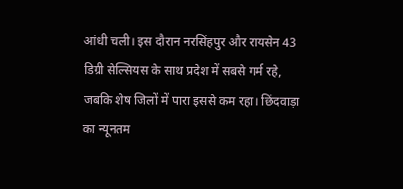आंधी चली। इस दौरान नरसिंहपुर और रायसेन 43 डिग्री सेल्सियस के साथ प्रदेश में सबसे गर्म रहे, जबकि शेष जिलों में पारा इससे कम रहा। छिंदवाड़ा का न्यूनतम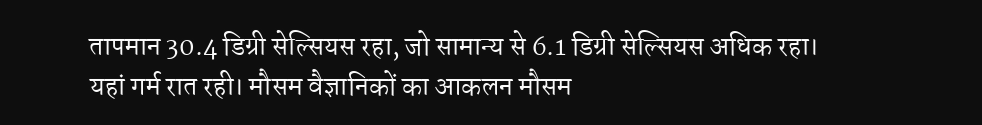तापमान 30.4 डिग्री सेल्सियस रहा, जो सामान्य से 6.1 डिग्री सेल्सियस अधिक रहा। यहां गर्म रात रही। मौसम वैज्ञानिकों का आकलन मौसम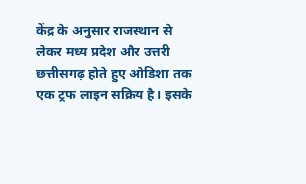केंद्र के अनुसार राजस्थान से लेकर मध्य प्रदेश और उत्तरी छत्तीसगढ़ होते हुए ओडिशा तक एक ट्रफ लाइन सक्रिय है। इसके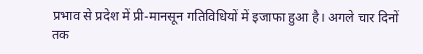प्रभाव से प्रदेश में प्री-मानसून गतिविधियों में इजाफा हुआ है। अगले चार दिनों तक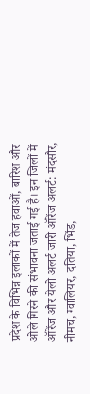प्रदेश के विभिन्न इलाकों में तेज हवाओं, बारिश और ओले गिरने की संभावना जताई गई है। इन जिलों में ऑरेंज और येलो अलर्ट जारी ऑरेंज अलर्ट: मंदसौर, नीमच, ग्वालियर, दतिया, भिंड,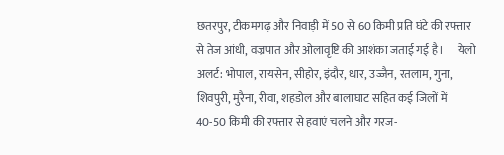छतरपुर, टीकमगढ़ और निवाड़ी में 50 से 60 किमी प्रति घंटे की रफ्तार से तेज आंधी, वज्रपात और ओलावृष्टि की आशंका जताई गई है।      येलो अलर्ट: भोपाल, रायसेन, सीहोर, इंदौर, धार, उज्जैन, रतलाम, गुना, शिवपुरी, मुरैना, रीवा, शहडोल और बालाघाट सहित कई जिलों में 40-50 किमी की रफ्तार से हवाएं चलने और गरज-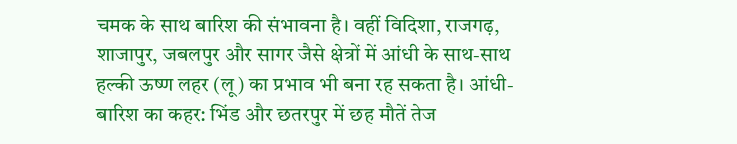चमक के साथ बारिश की संभावना है। वहीं विदिशा, राजगढ़, शाजापुर, जबलपुर और सागर जैसे क्षेत्रों में आंधी के साथ-साथ हल्की ऊष्ण लहर (लू) का प्रभाव भी बना रह सकता है। आंधी-बारिश का कहर: भिंड और छतरपुर में छह मौतें तेज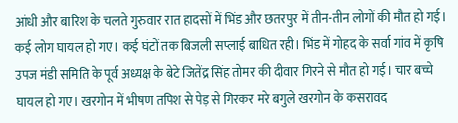आंधी और बारिश के चलते गुरुवार रात हादसों में भिंड और छतरपुर में तीन-तीन लोगों की मौत हो गई। कई लोग घायल हो गए। कई घंटों तक बिजली सप्लाई बाधित रही। भिंड में गोहद के सर्वा गांव में कृषि उपज मंडी समिति के पूर्व अध्यक्ष के बेटे जितेंद्र सिंह तोमर की दीवार गिरने से मौत हो गई। चार बच्चे घायल हो गए। खरगोन में भीषण तपिश से पेड़ से गिरकर मरे बगुले खरगोन के कसरावद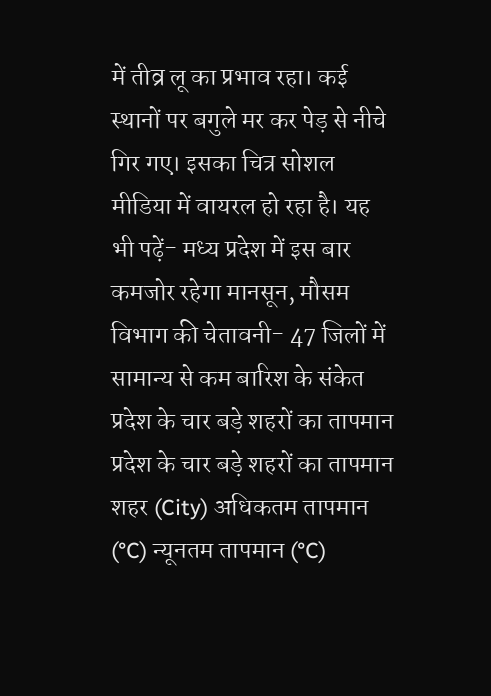में तीव्र लू का प्रभाव रहा। कई स्थानों पर बगुले मर कर पेड़ से नीचे गिर गए। इसका चित्र सोशल मीडिया में वायरल हो रहा है। यह भी पढ़ें- मध्य प्रदेश में इस बार कमजोर रहेगा मानसून, मौसम विभाग की चेतावनी- 47 जिलों में सामान्य से कम बारिश के संकेत प्रदेश के चार बड़े शहरों का तापमान प्रदेश के चार बड़े शहरों का तापमान शहर (City) अधिकतम तापमान (°C) न्यूनतम तापमान (°C)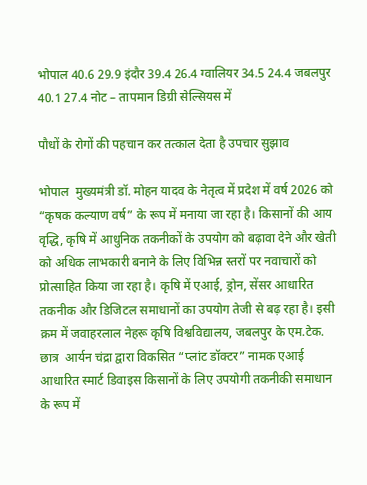भोपाल 40.6 29.9 इंदौर 39.4 26.4 ग्वालियर 34.5 24.4 जबलपुर 40.1 27.4 नोट – तापमान डिग्री सेल्सियस में

पौधों के रोगों की पहचान कर तत्काल देता है उपचार सुझाव

भोपाल  मुख्यमंत्री डॉ. मोहन यादव के नेतृत्व में प्रदेश में वर्ष 2026 को “कृषक कल्याण वर्ष” के रूप में मनाया जा रहा है। किसानों की आय वृद्धि, कृषि में आधुनिक तकनीकों के उपयोग को बढ़ावा देने और खेती को अधिक लाभकारी बनाने के लिए विभिन्न स्तरों पर नवाचारों को प्रोत्साहित किया जा रहा है। कृषि में एआई, ड्रोन, सेंसर आधारित तकनीक और डिजिटल समाधानों का उपयोग तेजी से बढ़ रहा है। इसी क्रम में जवाहरलाल नेहरू कृषि विश्वविद्यालय, जबलपुर के एम.टेक. छात्र  आर्यन चंद्रा द्वारा विकसित “प्लांट डॉक्टर” नामक एआई आधारित स्मार्ट डिवाइस किसानों के लिए उपयोगी तकनीकी समाधान के रूप में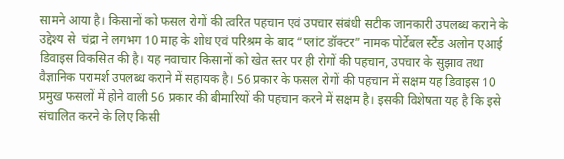सामने आया है। किसानों को फसल रोगों की त्वरित पहचान एवं उपचार संबंधी सटीक जानकारी उपलब्ध कराने के उद्देश्य से  चंद्रा ने लगभग 10 माह के शोध एवं परिश्रम के बाद “प्लांट डॉक्टर” नामक पोर्टेबल स्टैंड अलोन एआई डिवाइस विकसित की है। यह नवाचार किसानों को खेत स्तर पर ही रोगों की पहचान, उपचार के सुझाव तथा वैज्ञानिक परामर्श उपलब्ध कराने में सहायक है। 56 प्रकार के फसल रोगों की पहचान में सक्षम यह डिवाइस 10 प्रमुख फसलों में होने वाली 56 प्रकार की बीमारियों की पहचान करने में सक्षम है। इसकी विशेषता यह है कि इसे संचालित करने के लिए किसी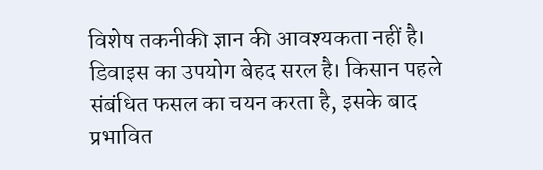विशेष तकनीकी ज्ञान की आवश्यकता नहीं है। डिवाइस का उपयोग बेहद सरल है। किसान पहले संबंधित फसल का चयन करता है, इसके बाद प्रभावित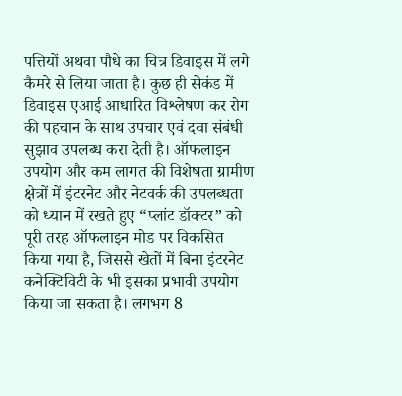पत्तियों अथवा पौधे का चित्र डिवाइस में लगे कैमरे से लिया जाता है। कुछ ही सेकंड में डिवाइस एआई आधारित विश्लेषण कर रोग की पहचान के साथ उपचार एवं दवा संबंधी सुझाव उपलब्ध करा देती है। ऑफलाइन उपयोग और कम लागत की विशेषता ग्रामीण क्षेत्रों में इंटरनेट और नेटवर्क की उपलब्धता को ध्यान में रखते हुए “प्लांट डॉक्टर” को पूरी तरह ऑफलाइन मोड पर विकसित किया गया है, जिससे खेतों में बिना इंटरनेट कनेक्टिविटी के भी इसका प्रभावी उपयोग किया जा सकता है। लगभग 8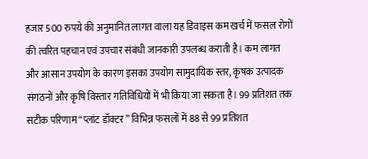हजार 500 रुपये की अनुमानित लागत वाला यह डिवाइस कम खर्च में फसल रोगों की त्वरित पहचान एवं उपचार संबंधी जानकारी उपलब्ध कराती है। कम लागत और आसान उपयोग के कारण इसका उपयोग सामुदायिक स्तर, कृषक उत्पादक संगठनों और कृषि विस्तार गतिविधियों में भी किया जा सकता है। 99 प्रतिशत तक सटीक परिणाम “प्लांट डॉक्टर” विभिन्न फसलों में 88 से 99 प्रतिशत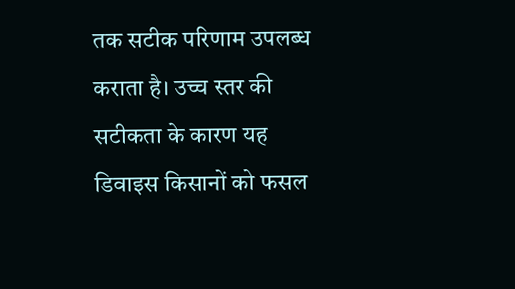तक सटीक परिणाम उपलब्ध कराता है। उच्च स्तर की सटीकता के कारण यह डिवाइस किसानों को फसल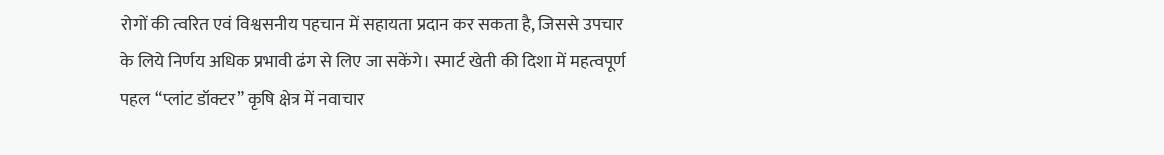रोगों की त्वरित एवं विश्वसनीय पहचान में सहायता प्रदान कर सकता है, जिससे उपचार के लिये निर्णय अधिक प्रभावी ढंग से लिए जा सकेंगे। स्मार्ट खेती की दिशा में महत्वपूर्ण पहल “प्लांट डॉक्टर” कृषि क्षेत्र में नवाचार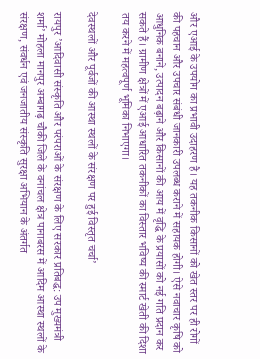और एआई के उपयोग का प्रभावी उदाहरण है। यह तकनीक किसानों को खेत स्तर पर ही रोगों की पहचान और उपचार संबंधी जानकारी उपलब्ध कराने में सहायक होगी। ऐसे नवाचार कृषि को आधुनिक बनाने, उत्पादन बढ़ाने और किसानों की आय में वृद्धि के प्रयासों को नई गति प्रदान कर सकते हैं। ग्रामीण क्षेत्रों में एआई आधारित तकनीकों का विस्तार भविष्य की स्मार्ट खेती की दिशा तय करने में महत्वपूर्ण भूमिका निभाएगा।

देवस्थलों और पूर्वजों की आस्था स्थलों के संरक्षण पर हुई विस्तृत चर्चा’

रायपुर ’आदिवासी संस्कृति और परंपराओं के संरक्षण के लिए सरकार प्रतिबद्ध: उप मुख्यमंत्री  शर्मा’ मोहला मानपुर अम्बागढ़ चौकी जिले के वनांचल क्षेत्र पानाबरस में आदिम आस्था स्थलों के संरक्षण, संवर्धन एवं जनजातीय संस्कृति सुरक्षा अभियान के अंतर्गत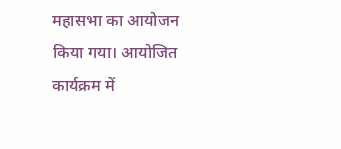महासभा का आयोजन किया गया। आयोजित कार्यक्रम में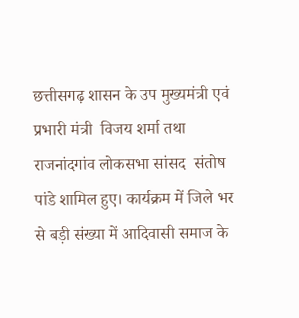छत्तीसगढ़ शासन के उप मुख्यमंत्री एवं प्रभारी मंत्री  विजय शर्मा तथा राजनांदगांव लोकसभा सांसद  संतोष पांडे शामिल हुए। कार्यक्रम में जिले भर से बड़ी संख्या में आदिवासी समाज के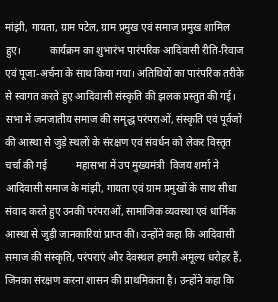मांझी, गायता, ग्राम पटेल, ग्राम प्रमुख एवं समाज प्रमुख शामिल हुए।           कार्यक्रम का शुभारंभ पारंपरिक आदिवासी रीति-रिवाज एवं पूजा-अर्चना के साथ किया गया। अतिथियों का पारंपरिक तरीके से स्वागत करते हुए आदिवासी संस्कृति की झलक प्रस्तुत की गई। सभा में जनजातीय समाज की समृद्ध परंपराओं, संस्कृति एवं पूर्वजों की आस्था से जुड़े स्थलों के संरक्षण एवं संवर्धन को लेकर विस्तृत चर्चा की गई           महासभा में उप मुख्यमंत्री  विजय शर्मा ने आदिवासी समाज के मांझी, गायता एवं ग्राम प्रमुखों के साथ सीधा संवाद करते हुए उनकी परंपराओं, सामाजिक व्यवस्था एवं धार्मिक आस्था से जुड़ी जानकारियां प्राप्त की। उन्होंने कहा कि आदिवासी समाज की संस्कृति, परंपराएं और देवस्थल हमारी अमूल्य धरोहर हैं, जिनका संरक्षण करना शासन की प्राथमिकता है। उन्होंने कहा कि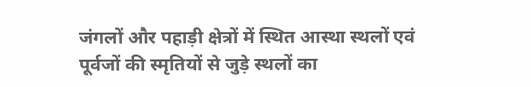जंगलों और पहाड़ी क्षेत्रों में स्थित आस्था स्थलों एवं पूर्वजों की स्मृतियों से जुड़े स्थलों का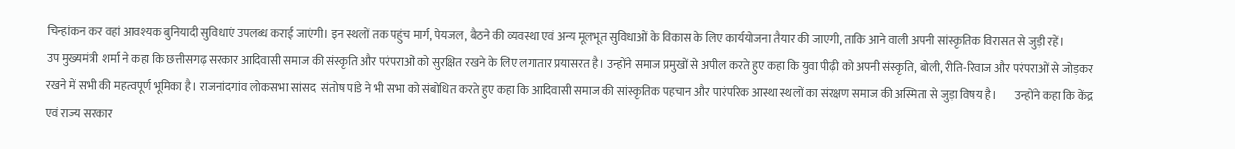चिन्हांकन कर वहां आवश्यक बुनियादी सुविधाएं उपलब्ध कराई जाएंगी। इन स्थलों तक पहुंच मार्ग, पेयजल, बैठने की व्यवस्था एवं अन्य मूलभूत सुविधाओं के विकास के लिए कार्ययोजना तैयार की जाएगी, ताकि आने वाली अपनी सांस्कृतिक विरासत से जुड़ी रहें।              उप मुख्यमंत्री  शर्मा ने कहा कि छत्तीसगढ़ सरकार आदिवासी समाज की संस्कृति और परंपराओं को सुरक्षित रखने के लिए लगातार प्रयासरत है। उन्होंने समाज प्रमुखों से अपील करते हुए कहा कि युवा पीढ़ी को अपनी संस्कृति, बोली, रीति-रिवाज और परंपराओं से जोड़कर रखने में सभी की महत्वपूर्ण भूमिका है। राजनांदगांव लोकसभा सांसद  संतोष पांडे ने भी सभा को संबोधित करते हुए कहा कि आदिवासी समाज की सांस्कृतिक पहचान और पारंपरिक आस्था स्थलों का संरक्षण समाज की अस्मिता से जुड़ा विषय है।        उन्होंने कहा कि केंद्र एवं राज्य सरकार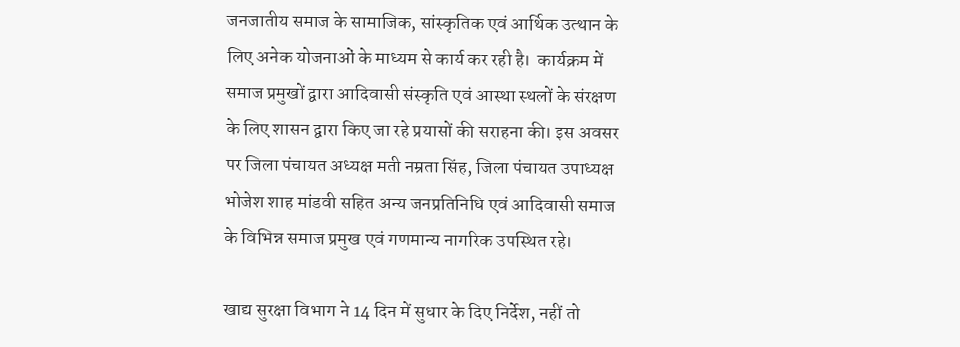जनजातीय समाज के सामाजिक, सांस्कृतिक एवं आर्थिक उत्थान के लिए अनेक योजनाओं के माध्यम से कार्य कर रही है।  कार्यक्रम में समाज प्रमुखों द्वारा आदिवासी संस्कृति एवं आस्था स्थलों के संरक्षण के लिए शासन द्वारा किए जा रहे प्रयासों की सराहना की। इस अवसर पर जिला पंचायत अध्यक्ष मती नम्रता सिंह, जिला पंचायत उपाध्यक्ष  भोजेश शाह मांडवी सहित अन्य जनप्रतिनिधि एवं आदिवासी समाज के विभिन्न समाज प्रमुख एवं गणमान्य नागरिक उपस्थित रहे।

खाद्य सुरक्षा विभाग ने 14 दिन में सुधार के दिए निर्देश, नहीं तो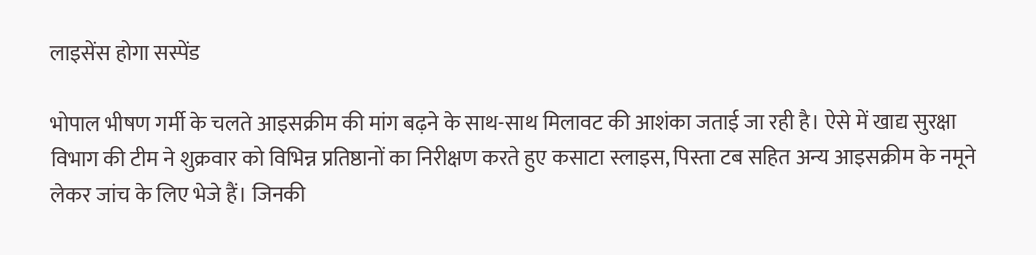लाइसेंस होगा सस्पेंड

भोपाल भीषण गर्मी के चलते आइसक्रीम की मांग बढ़ने के साथ-साथ मिलावट की आशंका जताई जा रही है। ऐसे में खाद्य सुरक्षा विभाग की टीम ने शुक्रवार को विभिन्न प्रतिष्ठानों का निरीक्षण करते हुए कसाटा स्लाइस, पिस्ता टब सहित अन्य आइसक्रीम के नमूने लेकर जांच के लिए भेजे हैं। जिनकी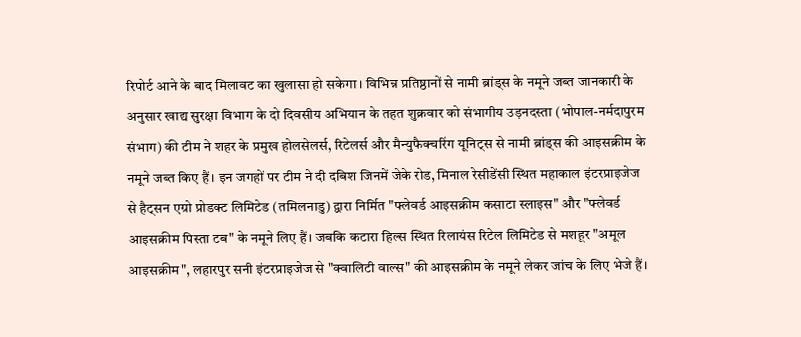रिपोर्ट आने के बाद मिलावट का खुलासा हो सकेगा। विभिन्न प्रतिष्ठानों से नामी ब्रांड्स के नमूने जब्त जानकारी के अनुसार खाद्य सुरक्षा विभाग के दो दिवसीय अभियान के तहत शुक्रवार को संभागीय उड़नदस्ता (भोपाल-नर्मदापुरम संभाग) की टीम ने शहर के प्रमुख होलसेलर्स, रिटेलर्स और मैन्युफैक्चरिंग यूनिट्स से नामी ब्रांड्स की आइसक्रीम के नमूने जब्त किए हैं। इन जगहों पर टीम ने दी दबिश जिनमें जेके रोड, मिनाल रेसीडेंसी स्थित महाकाल इंटरप्राइजेज से हैट्सन एग्रो प्रोडक्ट लिमिटेड (तमिलनाडु) द्वारा निर्मित "फ्लेवर्ड आइसक्रीम कसाटा स्लाइस" और "फ्लेवर्ड आइसक्रीम पिस्ता टब" के नमूने लिए हैं। जबकि कटारा हिल्स स्थित रिलायंस रिटेल लिमिटेड से मशहूर "अमूल आइसक्रीम", लहारपुर सनी इंटरप्राइजेज से "क्वालिटी वाल्स" की आइसक्रीम के नमूने लेकर जांच के लिए भेजे हैं।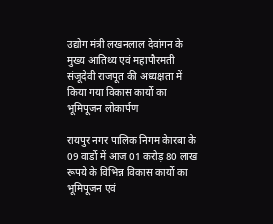उद्योग मंत्री लखनलाल देवांगन के मुख्य आतिथ्य एवं महापौरमती संजूदेवी राजपूत की अध्यक्षता में किया गया विकास कार्यो का भूमिपूजन लोकार्पण

रायपुर नगर पालिक निगम केारबा के 09 वार्डो में आज 01 करोड़ 80 लाख रूपये के विभिन्न विकास कार्यो का भूमिपूजन एवं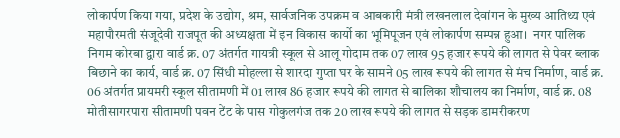लोकार्पण किया गया, प्रदेश के उद्योग, श्रम, सार्वजनिक उपक्रम व आबकारी मंत्री लखनलाल देवांगन के मुख्य आतिथ्य एवं महापौरमती संजूदेवी राजपूत की अध्यक्षता में इन विकास कार्यो का भूमिपूजन एवं लोकार्पण सम्पन्न हुआ।  नगर पालिक निगम कोरबा द्वारा वार्ड क्र. 07 अंतर्गत गायत्री स्कूल से आलू गोदाम तक 07 लाख 95 हजार रूपये की लागत से पेवर ब्लाक बिछाने का कार्य, वार्ड क्र. 07 सिंधी मोहल्ला से शारदा गुप्ता घर के सामने 05 लाख रूपये की लागत से मंच निर्माण, वार्ड क्र. 06 अंतर्गत प्रायमरी स्कूल सीतामणी में 01 लाख 86 हजार रूपये की लागत से बालिका शौचालय का निर्माण, वार्ड क्र. 08 मोतीसागरपारा सीतामणी पवन टेंट के पास गोकुलगंज तक 20 लाख रूपये की लागत से सड़क डामरीकरण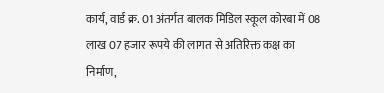कार्य, वार्ड क्र. 01 अंतर्गत बालक मिडिल स्कूल कोरबा में 08 लाख 07 हजार रूपये की लागत से अतिरिक्त कक्ष का निर्माण,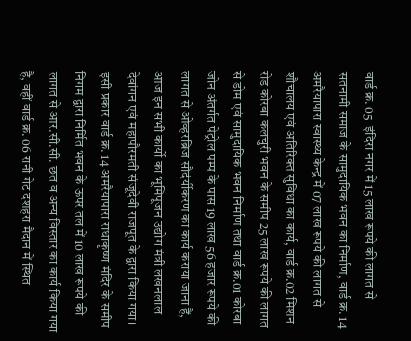वार्ड क्र. 05  इंदिरा नगर में 15 लाख रूपये की लागत से सतनामी समाज के सामुदायिक भवन का निर्माण, वार्ड क्र. 14 अमरैयापारा स्वास्थ्य केन्द्र में 07 लाख रूपये की लागत से शौचालय एवं अतिरिक्त सुविधा का कार्य, वार्ड क्र.02 मिशन रोड कोरबा कलचुरी भवन के समीप 25 लाख रूपये की लागत से डोम एवं सामुदायिक भवन निर्माण तथा वार्ड क्र.01 कोरबा जोन अंतर्गत पेट्रोल पम्प के पास 19 लाख 56 हजार रूपये की लागत से ओव्हरब्रिज सौदंर्यीकरण का कार्य कराया जाना हैं, आज इन सभी कार्यो का भूमिपूजन उद्योग मंत्री लखनलाल देवांगन एवं महापौरमती संजूदेवी राजपूत के द्वारा किया गया। इसी प्रकार वार्ड क्र. 14 अमरैयापारा राधाकृष्ण मंदिर के समीप निगम द्वारा निर्मित भवन के ऊपर तल में 10 लाख रूपये की लागत से आर.सी.सी. छत व अन्य विस्तार का कार्य किया गया है, वहीं वार्ड क्र. 06 रानी गेट दशहरा मैदान में स्थित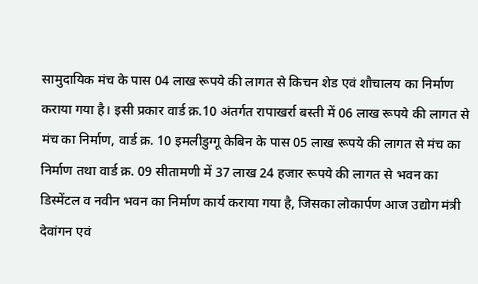सामुदायिक मंच के पास 04 लाख रूपये की लागत से किचन शेड एवं शौचालय का निर्माण कराया गया है। इसी प्रकार वार्ड क्र.10 अंतर्गत रापाखर्रा बस्ती में 06 लाख रूपये की लागत से मंच का निर्माण, वार्ड क्र. 10 इमलीडुग्गू केबिन के पास 05 लाख रूपये की लागत से मंच का निर्माण तथा वार्ड क्र. 09 सीतामणी में 37 लाख 24 हजार रूपये की लागत से भवन का डिस्मेंटल व नवीन भवन का निर्माण कार्य कराया गया है, जिसका लोकार्पण आज उद्योग मंत्री देवांगन एवं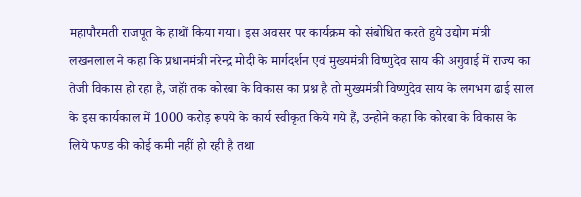महापौरमती राजपूत के हाथों किया गया। इस अवसर पर कार्यक्रम को संबोधित करते हुये उद्योग मंत्री लखनलाल ने कहा कि प्रधानमंत्री नरेन्द्र मोदी के मार्गदर्शन एवं मुख्यमंत्री विष्णुदेव साय की अगुवाई में राज्य का तेजी विकास हो रहा है, जहॉं तक कोरबा के विकास का प्रश्न है तो मुख्यमंत्री विष्णुदेव साय के लगभग ढाई साल के इस कार्यकाल में 1000 करोड़ रूपये के कार्य स्वीकृत किये गये हैं, उन्होने कहा कि कोरबा के विकास के लिये फण्ड की कोई कमी नहीं हो रही है तथा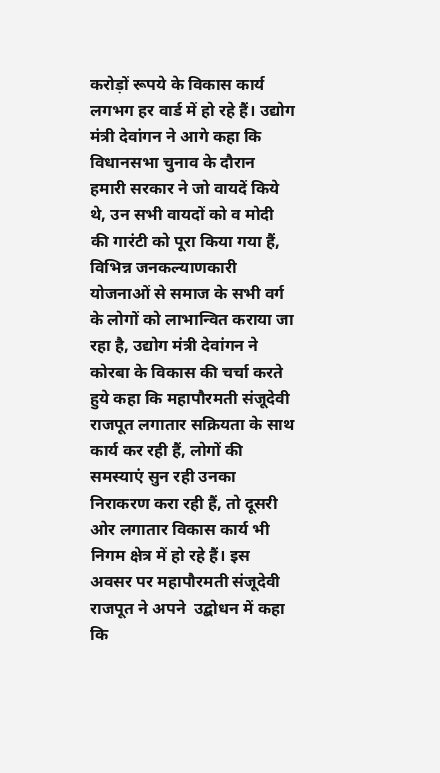करोड़ों रूपये के विकास कार्य लगभग हर वार्ड में हो रहे हैं। उद्योग मंत्री देवांगन ने आगे कहा कि विधानसभा चुनाव के दौरान हमारी सरकार ने जो वायदें किये थे, उन सभी वायदों को व मोदी की गारंटी को पूरा किया गया हैं, विभिन्न जनकल्याणकारी योजनाओं से समाज के सभी वर्ग के लोगों को लाभान्वित कराया जा रहा है, उद्योग मंत्री देवांगन ने कोरबा के विकास की चर्चा करते हुये कहा कि महापौरमती संजूदेवी राजपूत लगातार सक्रियता के साथ कार्य कर रही हैं, लोगों की समस्याएं सुन रही उनका निराकरण करा रही हैं, तो दूसरी ओर लगातार विकास कार्य भी निगम क्षेत्र में हो रहे हैं। इस अवसर पर महापौरमती संजूदेवी राजपूत ने अपने  उद्बोधन में कहा कि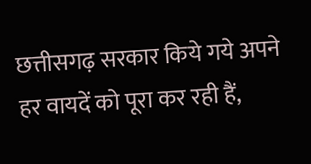छत्तीसगढ़ सरकार किये गये अपने हर वायदें को पूरा कर रही हैं,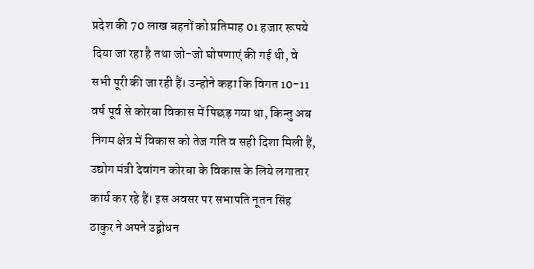प्रदेश की 70 लाख बहनों को प्रतिमाह 01 हजार रूपये दिया जा रहा है तथा जो-जो घोषणाएं की गई थी, वे सभी पूरी की जा रही हैं। उन्होने कहा कि विगत 10-11 वर्ष पूर्व से कोरबा विकास में पिछड़ गया था, किन्तु अब निगम क्षेत्र में विकास को तेज गति व सही दिशा मिली हैं, उद्योग मंत्री देवांगन कोरबा के विकास के लिये लगातार कार्य कर रहे हैं। इस अवसर पर सभापति नूतन सिंह ठाकुर ने अपने उद्बोधन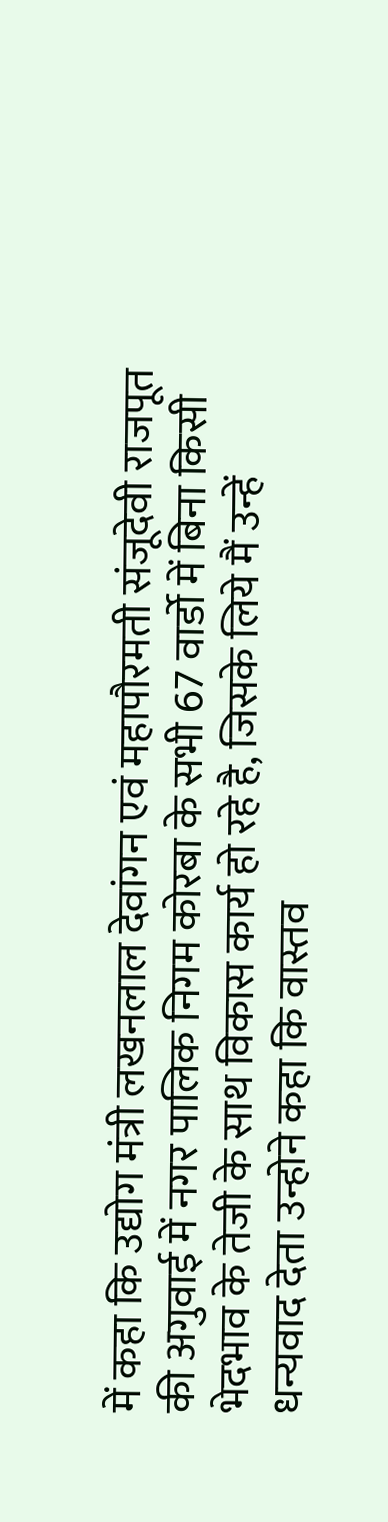में कहा कि उद्योग मंत्री लखनलाल देवांगन एवं महापौरमती संजूदेवी राजपूत की अगुवाई में नगर पालिक निगम कोरबा के सभी 67 वार्डो में बिना किसी भेदभाव के तेजी के साथ विकास कार्य हो रहे है, जिसके लिये मैं उन्हें धन्यवाद देता उन्होने कहा कि वास्तव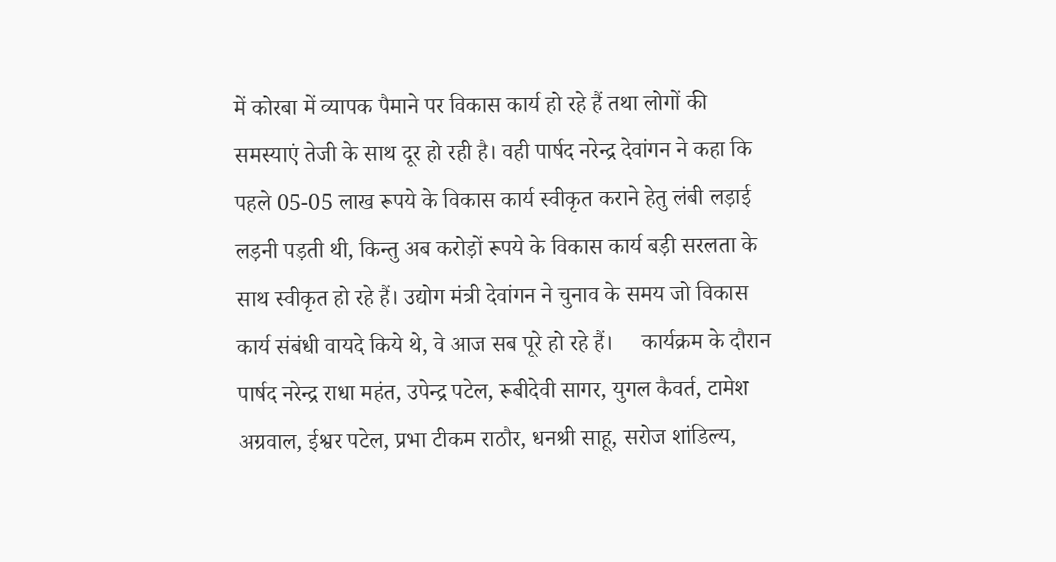में कोरबा में व्यापक पैमाने पर विकास कार्य हो रहे हैं तथा लोगों की समस्याएं तेजी के साथ दूर हो रही है। वही पार्षद नरेन्द्र देवांगन ने कहा कि पहले 05-05 लाख रूपये के विकास कार्य स्वीकृत कराने हेतु लंबी लड़ाई लड़नी पड़ती थी, किन्तु अब करोड़ों रूपये के विकास कार्य बड़ी सरलता के साथ स्वीकृत हो रहे हैं। उद्योग मंत्री देवांगन ने चुनाव के समय जो विकास कार्य संबंधी वायदे किये थे, वे आज सब पूरे हो रहे हैं।     कार्यक्रम के दौरान  पार्षद नरेन्द्र राधा महंत, उपेन्द्र पटेल, रूबीदेवी सागर, युगल कैवर्त, टामेश अग्रवाल, ईश्वर पटेल, प्रभा टीकम राठौर, धनश्री साहू, सरोज शांडिल्य,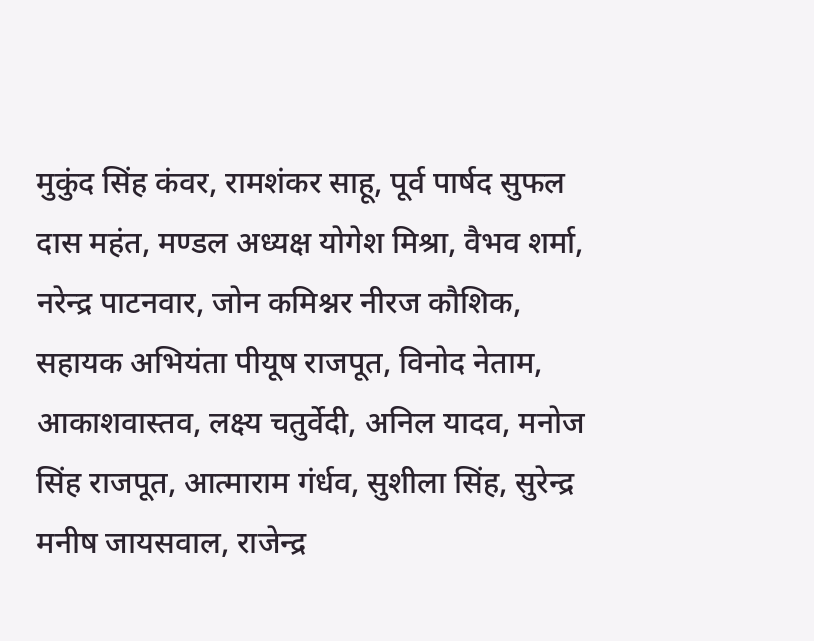मुकुंद सिंह कंवर, रामशंकर साहू, पूर्व पार्षद सुफल दास महंत, मण्डल अध्यक्ष योगेश मिश्रा, वैभव शर्मा, नरेन्द्र पाटनवार, जोन कमिश्नर नीरज कौशिक, सहायक अभियंता पीयूष राजपूत, विनोद नेताम, आकाशवास्तव, लक्ष्य चतुर्वेदी, अनिल यादव, मनोज सिंह राजपूत, आत्माराम गंर्धव, सुशीला सिंह, सुरेन्द्र मनीष जायसवाल, राजेन्द्र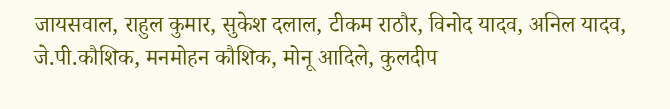जायसवाल, राहुल कुमार, सुकेश दलाल, टीकम राठौर, विनोद यादव, अनिल यादव, जे.पी.कौशिक, मनमोहन कौशिक, मोनू आदिले, कुलदीप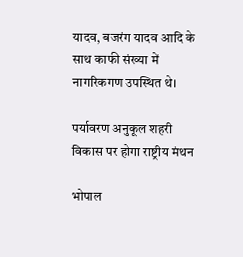यादव, बजरंग यादव आदि के साथ काफी संख्या में नागरिकगण उपस्थित थे।

पर्यावरण अनुकूल शहरी विकास पर होगा राष्ट्रीय मंथन

भोपाल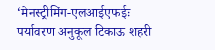‘मेनस्ट्रीमिंग-एलआईएफईः पर्यावरण अनुकूल टिकाऊ शहरी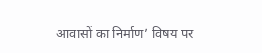आवासों का निर्माण’ विषय पर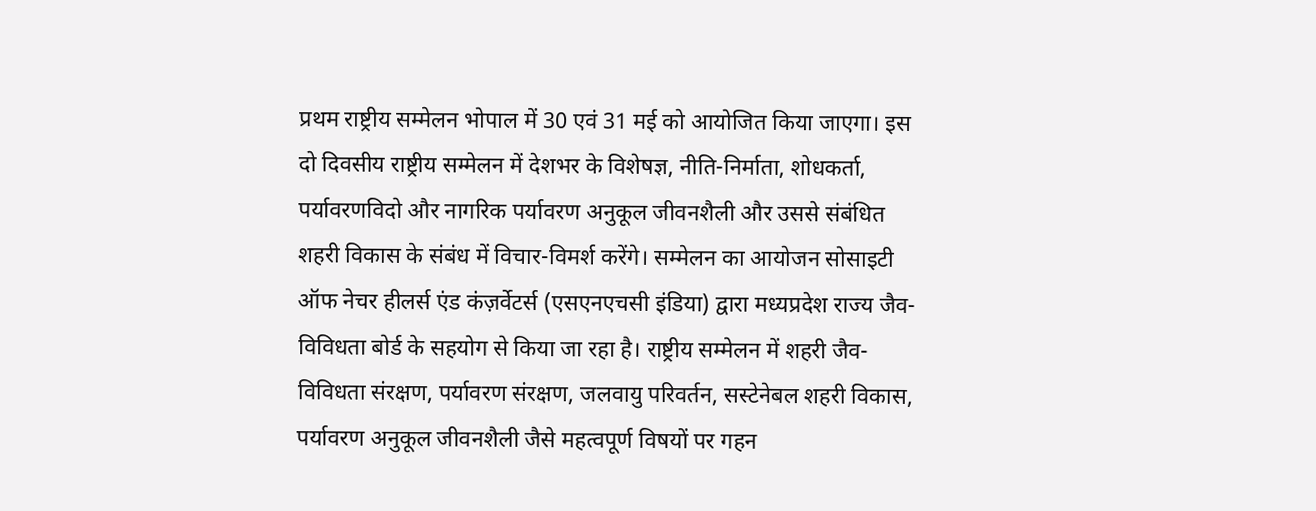प्रथम राष्ट्रीय सम्मेलन भोपाल में 30 एवं 31 मई को आयोजित किया जाएगा। इस दो दिवसीय राष्ट्रीय सम्मेलन में देशभर के विशेषज्ञ, नीति-निर्माता, शोधकर्ता, पर्यावरणविदो और नागरिक पर्यावरण अनुकूल जीवनशैली और उससे संबंधित शहरी विकास के संबंध में विचार-विमर्श करेंगे। सम्मेलन का आयोजन सोसाइटी ऑफ नेचर हीलर्स एंड कंज़र्वेटर्स (एसएनएचसी इंडिया) द्वारा मध्यप्रदेश राज्य जैव-विविधता बोर्ड के सहयोग से किया जा रहा है। राष्ट्रीय सम्मेलन में शहरी जैव-विविधता संरक्षण, पर्यावरण संरक्षण, जलवायु परिवर्तन, सस्टेनेबल शहरी विकास, पर्यावरण अनुकूल जीवनशैली जैसे महत्वपूर्ण विषयों पर गहन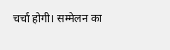चर्चा होगी। सम्मेलन का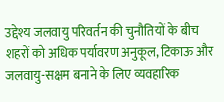उद्देश्य जलवायु परिवर्तन की चुनौतियों के बीच शहरों को अधिक पर्यावरण अनुकूल, टिकाऊ और जलवायु-सक्षम बनाने के लिए व्यवहारिक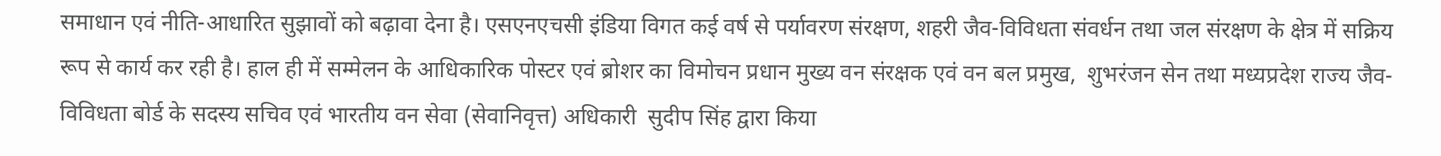समाधान एवं नीति-आधारित सुझावों को बढ़ावा देना है। एसएनएचसी इंडिया विगत कई वर्ष से पर्यावरण संरक्षण, शहरी जैव-विविधता संवर्धन तथा जल संरक्षण के क्षेत्र में सक्रिय रूप से कार्य कर रही है। हाल ही में सम्मेलन के आधिकारिक पोस्टर एवं ब्रोशर का विमोचन प्रधान मुख्य वन संरक्षक एवं वन बल प्रमुख,  शुभरंजन सेन तथा मध्यप्रदेश राज्य जैव-विविधता बोर्ड के सदस्य सचिव एवं भारतीय वन सेवा (सेवानिवृत्त) अधिकारी  सुदीप सिंह द्वारा किया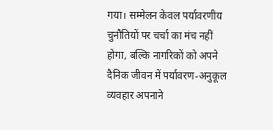गया। सम्मेलन केवल पर्यावरणीय चुनौतियों पर चर्चा का मंच नहीं होगा, बल्कि नागरिकों को अपने दैनिक जीवन में पर्यावरण-अनुकूल व्यवहार अपनाने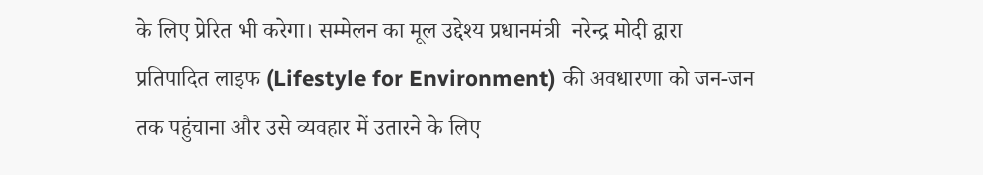के लिए प्रेरित भी करेगा। सम्मेलन का मूल उद्देश्य प्रधानमंत्री  नरेन्द्र मोदी द्वारा प्रतिपादित लाइफ (Lifestyle for Environment) की अवधारणा को जन-जन तक पहुंचाना और उसे व्यवहार में उतारने के लिए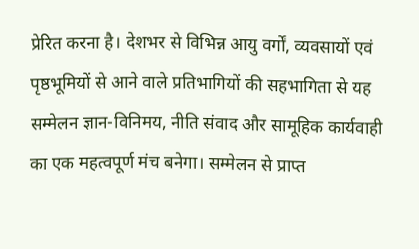प्रेरित करना है। देशभर से विभिन्न आयु वर्गों, व्यवसायों एवं पृष्ठभूमियों से आने वाले प्रतिभागियों की सहभागिता से यह सम्मेलन ज्ञान-विनिमय, नीति संवाद और सामूहिक कार्यवाही का एक महत्वपूर्ण मंच बनेगा। सम्मेलन से प्राप्त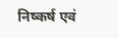निष्कर्ष एवं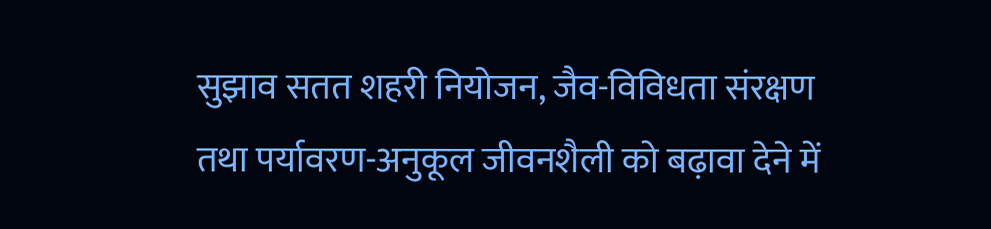सुझाव सतत शहरी नियोजन, जैव-विविधता संरक्षण तथा पर्यावरण-अनुकूल जीवनशैली को बढ़ावा देने में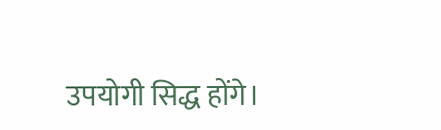उपयोगी सिद्ध होंगे।